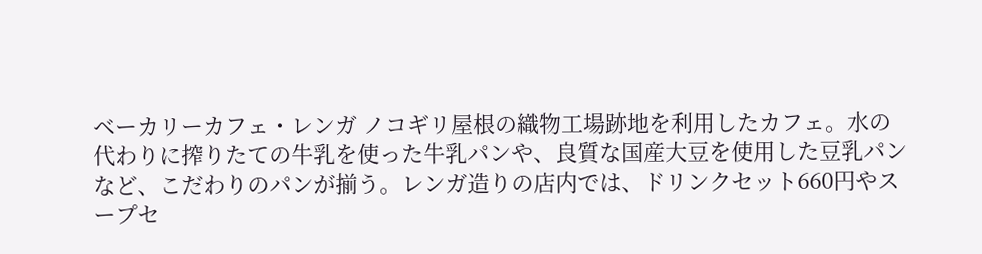ベーカリーカフェ・レンガ ノコギリ屋根の織物工場跡地を利用したカフェ。水の代わりに搾りたての牛乳を使った牛乳パンや、良質な国産大豆を使用した豆乳パンなど、こだわりのパンが揃う。レンガ造りの店内では、ドリンクセット660円やスープセ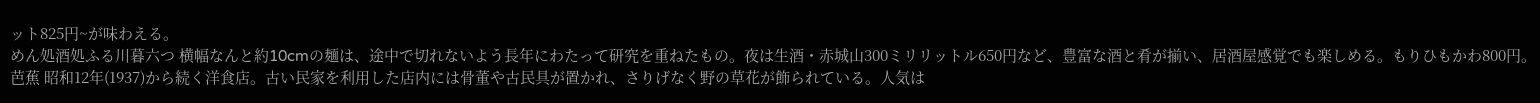ット825円~が味わえる。
めん処酒処ふる川暮六つ 横幅なんと約10cmの麺は、途中で切れないよう長年にわたって研究を重ねたもの。夜は生酒・赤城山300ミリリットル650円など、豊富な酒と肴が揃い、居酒屋感覚でも楽しめる。もりひもかわ800円。
芭蕉 昭和12年(1937)から続く洋食店。古い民家を利用した店内には骨董や古民具が置かれ、さりげなく野の草花が飾られている。人気は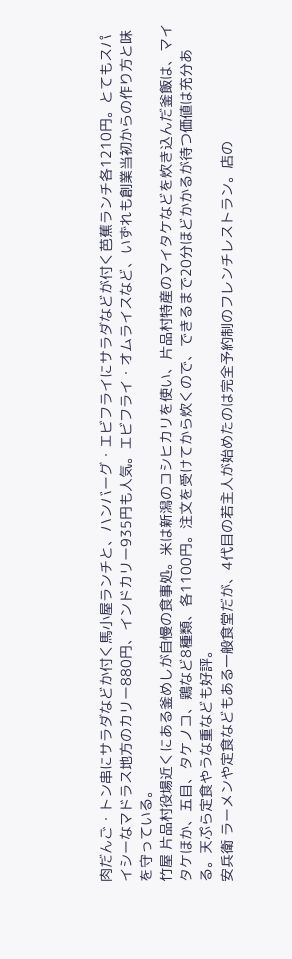肉だんご・トン串にサラダなどか付く馬小屋ランチと、ハンバーグ・エビフライにサラダなどが付く芭蕉ランチ各1210円。とてもスパイシーなマドラス地方のカリー880円、インドカリー935円も人気。エビフライ・オムライスなど、いずれも創業当初からの作り方と味を守っている。
竹屋 片品村役場近くにある釜めしが自慢の食事処。米は新潟のコシヒカリを使い、片品村特産のマイタケなどを炊き込んだ釜飯は、マイタケほか、五目、タケノコ、鶏など8種類、各1100円。注文を受けてから炊くので、できるまで20分ほどかかるが待つ価値は充分ある。天ぷら定食やうな重なども好評。
安兵衛 ラーメンや定食などもある一般食堂だが、4代目の若主人が始めたのは完全予約制のフレンチレストラン。店の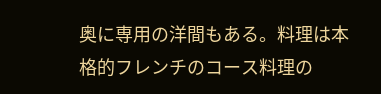奥に専用の洋間もある。料理は本格的フレンチのコース料理の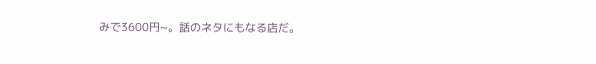みで3600円~。話のネタにもなる店だ。